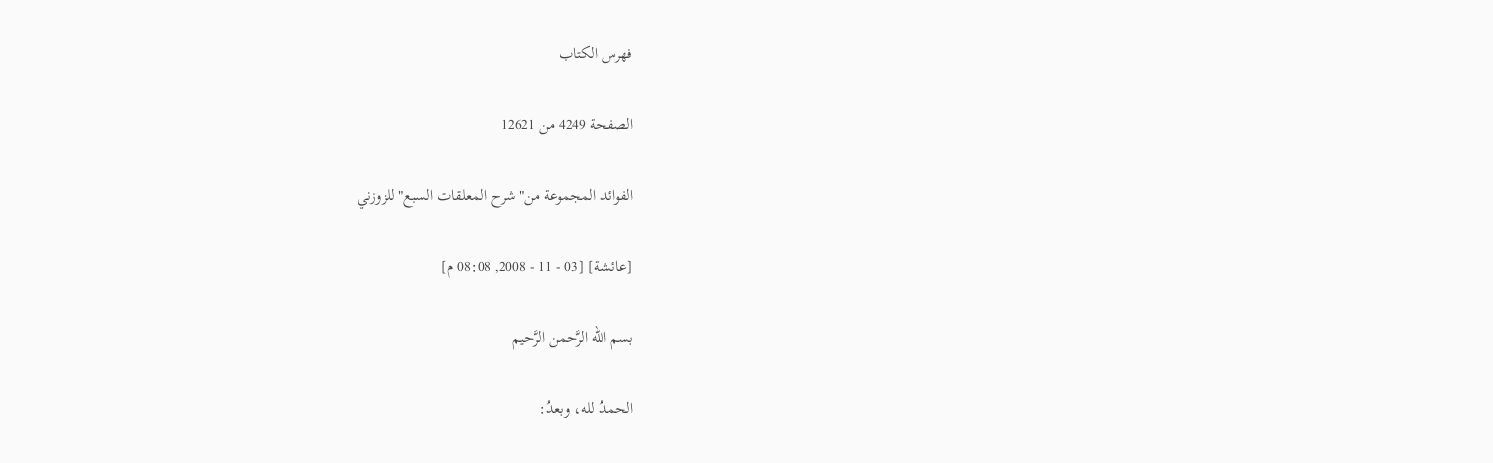فهرس الكتاب

الصفحة 4249 من 12621

الفوائد المجموعة من"شرح المعلقات السبع"للزوزني

[عائشة] [03 - 11 - 2008, 08:08 م]

بسم الله الرَّحمن الرَّحيم

الحمدُ لله، وبعدُ: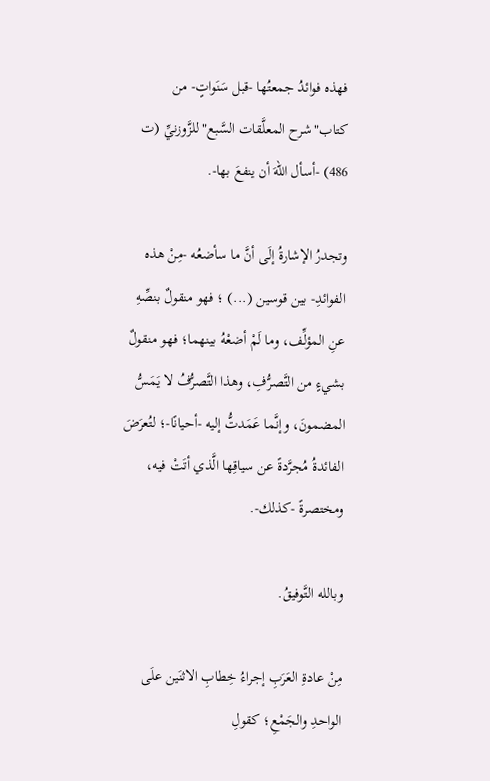فهذه فوائدُ جمعتُها -قبل سَنَواتٍ- من كتاب"شرح المعلَّقات السَّبع"للزَّوزنيِّ (ت 486) -أسأل اللهَ أن ينفعَ بها-.

وتجدرُ الإشارةُ إلَى أنَّ ما سأضعُه -مِنْ هذه الفوائدِ- بين قوسين (...) ؛ فهو منقولٌ بنصِّهِ عنِ المؤلِّف، وما لَمْ أضعْهُ بينهما؛ فهو منقولٌ بشيءٍ من التَّصرُّفِ، وهذا التَّصرُّفُ لا يَمَسُّ المضمونَ، وإنَّما عَمَدتُّ إليه -أحيانًا-؛ لتُعرَضَ الفائدةُ مُجرَّدةً عن سياقِها الَّذي أتَتْ فيه، ومختصرةً -كذلك-.

وبالله التَّوفيقُ.

مِنْ عادةِ العَرَبِ إجراءُ خِطابِ الاثنَين علَى الواحدِ والجَمْعِ؛ كقولِ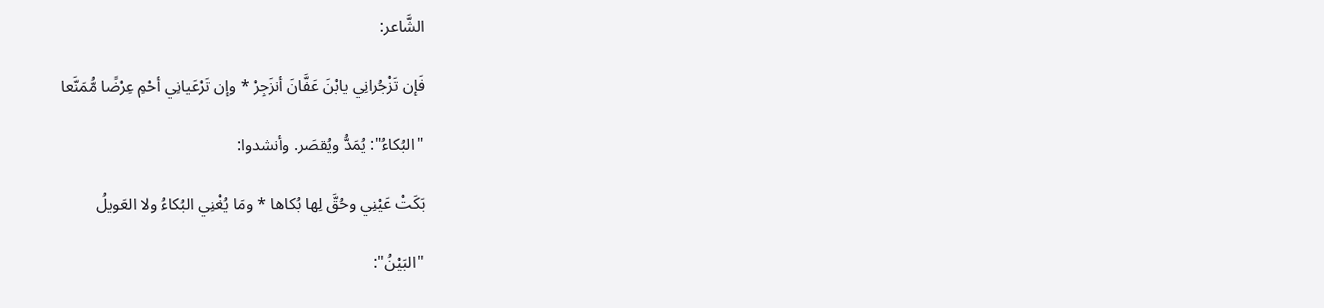الشَّاعر:

فَإن تَزْجُرانِي يابْنَ عَفَّانَ أنزَجِرْ * وإن تَرْعَيانِي أحْمِ عِرْضًا مُّمَنَّعا

"البُكاءُ": يُمَدُّ ويُقصَر. وأنشدوا:

بَكَتْ عَيْنِي وحُقَّ لِها بُكاها * ومَا يُغْنِي البُكاءُ ولا العَويلُ

"البَيْنُ":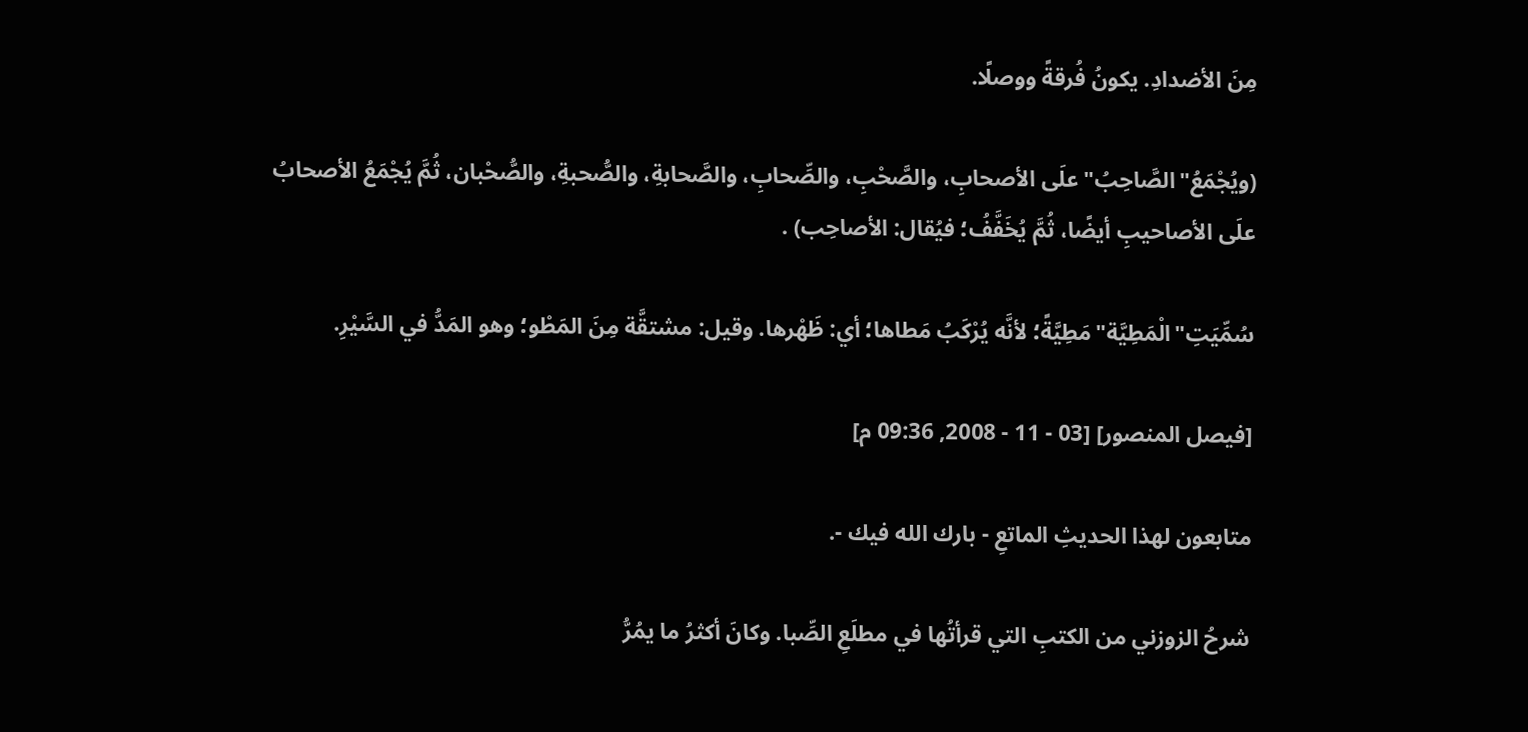مِنَ الأضدادِ. يكونُ فُرقةً ووصلًا.

(ويُجْمَعُ"الصَّاحِبُ"علَى الأصحابِ، والصَّحْبِ، والصِّحابِ، والصَّحابةِ، والصُّحبةِ، والصُّحْبان، ثُمَّ يُجْمَعُ الأصحابُ علَى الأصاحيبِ أيضًا، ثُمَّ يُخَفَّفُ؛ فيُقال: الأصاحِب) .

سُمِّيَتِ"الْمَطِيَّة"مَطِيَّةً؛ لأنَّه يُرْكَبُ مَطاها؛ أي: ظَهْرها. وقيل: مشتقَّة مِنَ المَطْو؛ وهو المَدُّ في السَّيْرِ.

[فيصل المنصور] [03 - 11 - 2008, 09:36 م]

متابعون لهذا الحديثِ الماتعِ - بارك الله فيك -.

شرحُ الزوزني من الكتبِ التي قرأتُها في مطلَعِ الصِّبا. وكانَ أكثرُ ما يمُرُّ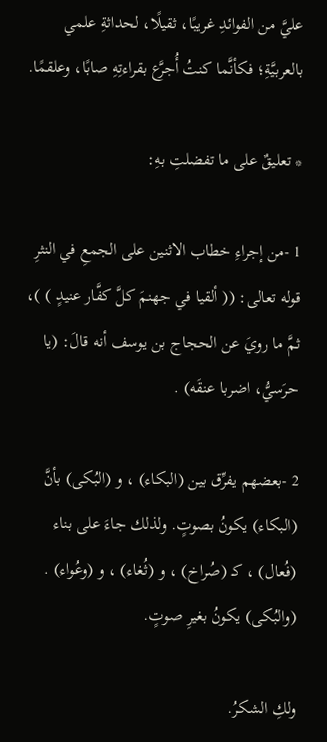عليَّ من الفوائدِ غريبًا، ثقيلًا، لحداثةِ علمي بالعربيَّةِ؛ فكأنَّما كنتُ أُجرَّع بقراءتِهِ صابًا، وعلقمًا.

* تعليقٌ على ما تفضلتِ بهِ:

1 -من إجراءِ خطاب الاثنين على الجمعِ في النثرِ قوله تعالى: (( ألقيا في جهنمَ كلَّ كفَّار عنيدٍ ) )، ثمَّ ما رويَ عن الحجاج بن يوسف أنه قالَ: (يا حرَسيُّ، اضربا عنقَه) .

2 -بعضهم يفرِّق بين (البكاء) ، و (البُكى) بأنَّ (البكاء) يكونُ بصوتٍ. ولذلك جاءَ على بناء (فُعال) ، كـ (صُراخ) ، و (ثُغاء) ، و (وعُواء) . (والبُكى) يكونُ بغيرِ صوتٍ.

ولكِ الشكرُ.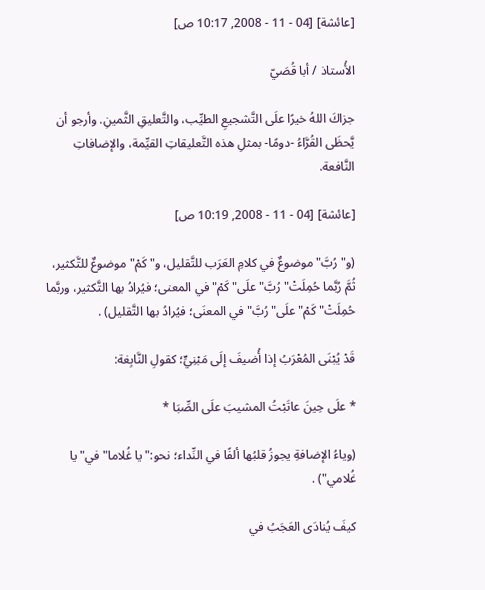[عائشة] [04 - 11 - 2008, 10:17 ص]

الأُستاذ / أبا قُصَيّ

جزاكَ اللهُ خيرًا علَى التَّشجيعِ الطيِّب، والتَّعليقِ الثَّمينِ. وأرجو أن يَّحظَى القُرَّاءُ -دومًا- بمثلِ هذه التَّعليقاتِ القيِّمة، والإضافاتِ النَّافعة.

[عائشة] [04 - 11 - 2008, 10:19 ص]

(و"رُبَّ"موضوعٌ في كلامِ العَرَب للتَّقليل، و"كَمْ"موضوعٌ للتَّكثير، ثُمَّ رُبَّما حُمِلَتْ"رُبَّ"علَى"كَمْ"في المعنى؛ فيُرادُ بها التَّكثير، وربَّما حُمِلَتْ"كَمْ"علَى"رُبَّ"في المعنَى؛ فيُرادُ بها التَّقليل) .

قَدْ يُبْنَى المُعْرَبُ إذا أُضيفَ إلَى مَبْنِيٍّ؛ كقولِ النَّابِغة:

* علَى حِينَ عاتَبْتُ المشيبَ علَى الصِّبَا *

(وياءُ الإضافةِ يجوزُ قلبُها ألفًا في النِّداء؛ نحو:"يا غُلاما"في"يا غُلامي") .

كيفَ يُنادَى العَجَبُ في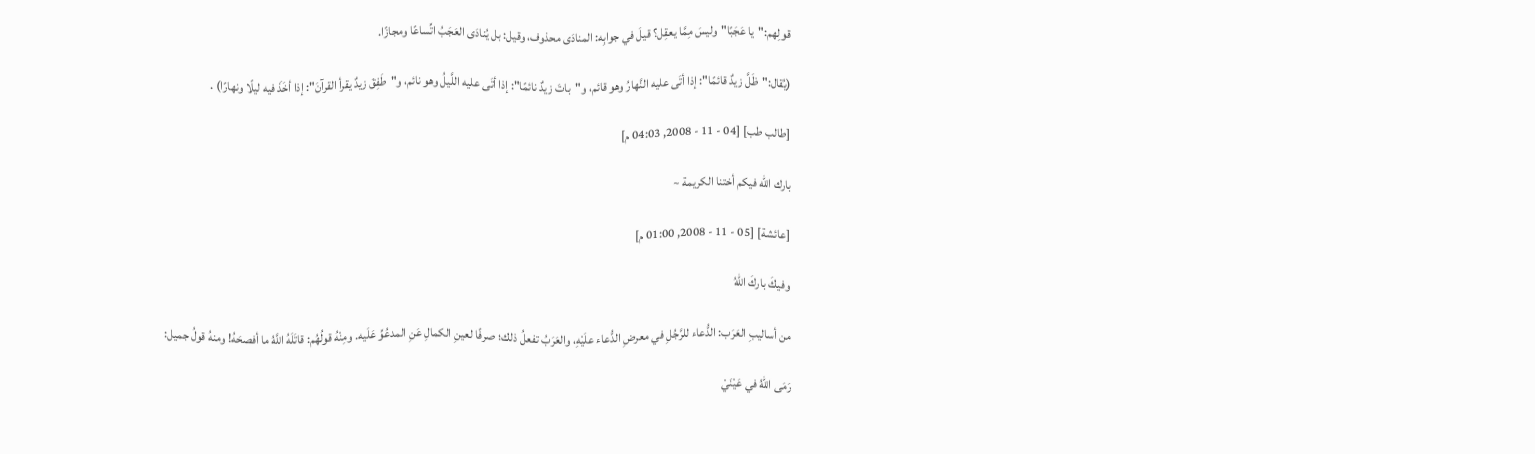قولِهم:"يا عَجَبًا"وليسَ مِمَّا يعقِل؟ قيلَ في جوابِه: المنادَى محذوف، وقيل: بل يُنادَى العَجَبُ اتِّساعًا ومجازًا.

(يُقال:"ظَلَّ زيدٌ قائمًا": إذا أتَى عليه النَّهارُ وهو قائم، و"باتَ زيدٌ نائمًا": إذا أتَى عليه اللَّيلُ وهو نائم، و"طَفِقَ زيدٌ يقرأ القرآنَ": إذا أخَذَ فيه ليلًا ونهارًا) .

[طالب طب] [04 - 11 - 2008, 04:03 م]

بارك الله فيكم أختنا الكريمة ~

[عائشة] [05 - 11 - 2008, 01:00 م]

وفيكَ باركَ اللهُ

من أساليبِ العَرَب: الدُّعاء للرَّجُلِ في معرضِ الدُّعاء علَيْهِ، والعَرَبُ تفعلُ ذلك؛ صرفًا لعينِ الكمالِ عَنِ المدعُوِّ عَلَيه. ومِنْهُ قولُهُم: قاتَلَهُ اللَّهُ ما أفصحَهُ! ومنهُ قولُ جميل:

رَمَى اللهُ في عَيْنَيْ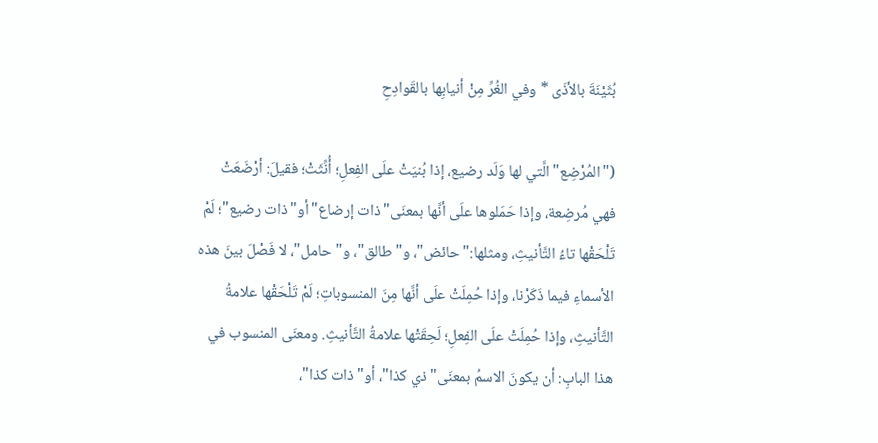بُثَيْنَةَ بالأذَى * وفي الغُرِّ مِنْ أنيابِها بالقَوادِحِ

("المُرْضِع"الَّتي لها وَلَد رضيع، إذا بُنيَتْ علَى الفِعلِ؛ أُنِّثَتْ؛ فقيلَ: أرْضَعَتْ فهي مُرضِعة، وإذا حَمَلوها علَى أنَّها بمعنَى"ذات إرضاع"أو"ذات رضيع"؛ لَمْ تَلْحَقْها تاءُ التَّأنيثِ، ومثلها:"حائض"، و"طالق"، و"حامل"، لا فَصْلَ بينَ هذه الأسماءِ فيما ذَكَرْنا، وإذا حُمِلَتْ علَى أنَّها مِنَ المنسوباتِ؛ لَمْ تَلْحَقْها علامةُ التَّأنيثِ، وإذا حُمِلَتْ علَى الفِعلِ؛ لَحِقَتْها علامةُ التَّأنيثِ. ومعنَى المنسوب في هذا البابِ: أن يكونَ الاسمُ بمعنَى"ذي كذا"، أو"ذات كذا"،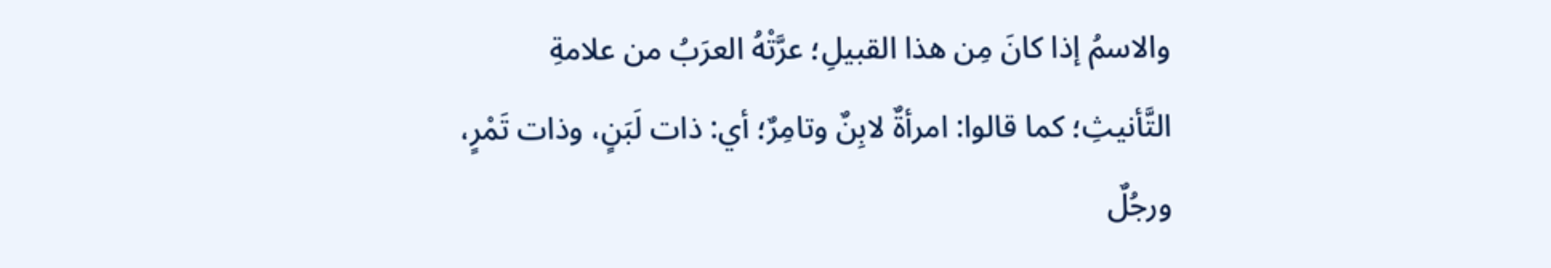والاسمُ إذا كانَ مِن هذا القبيلِ؛ عرَّتْهُ العرَبُ من علامةِ التَّأنيثِ؛ كما قالوا: امرأةٌ لابِنٌ وتامِرٌ؛ أي: ذات لَبَنٍ، وذات تَمْرٍ، ورجُلٌ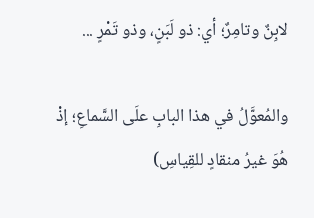لابِنٌ وتامِرٌ؛ أي: ذو لَبَنٍ، وذو تَمْرٍ ...

والمُعوَّلُ في هذا البابِ علَى السَّماعِ؛ إذْ هُوَ غيرُ منقادٍ للقِياسِ)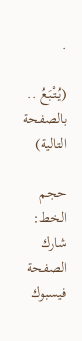.

(يُتْبَعُ .. بالصفحة التالية)

حجم الخط:
شارك الصفحة
فيسبوك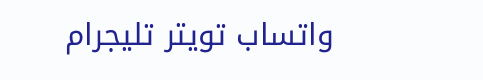واتساب تويتر تليجرام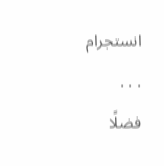انستجرام
. . .
فضلًا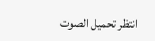انتظر تحميل الصوت